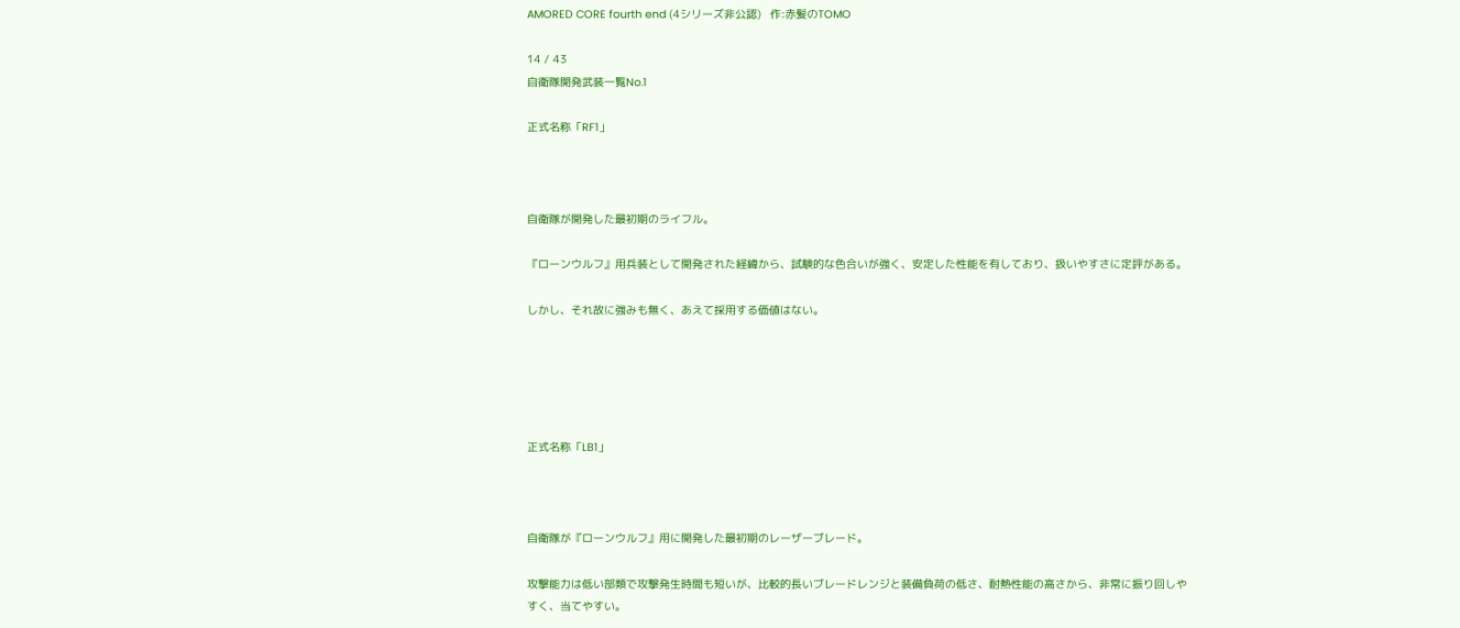AMORED CORE fourth end (4シリーズ非公認)   作:赤髪のTOMO

14 / 43
自衛隊開発武装一覧No.1

正式名称「RF1」



自衛隊が開発した最初期のライフル。

『ローンウルフ』用兵装として開発された経緯から、試験的な色合いが強く、安定した性能を有しており、扱いやすさに定評がある。

しかし、それ故に強みも無く、あえて採用する価値はない。





正式名称「LB1」



自衛隊が『ローンウルフ』用に開発した最初期のレーザーブレード。

攻撃能力は低い部類で攻撃発生時間も短いが、比較的長いブレードレンジと装備負荷の低さ、耐熱性能の高さから、非常に振り回しやすく、当てやすい。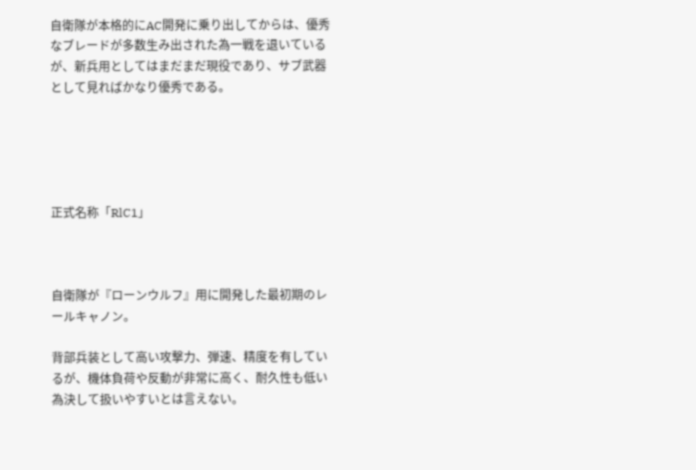自衛隊が本格的にAC開発に乗り出してからは、優秀なブレードが多数生み出された為一戦を退いているが、新兵用としてはまだまだ現役であり、サブ武器として見ればかなり優秀である。





正式名称「RlC1」



自衛隊が『ローンウルフ』用に開発した最初期のレールキャノン。

背部兵装として高い攻撃力、弾速、精度を有しているが、機体負荷や反動が非常に高く、耐久性も低い為決して扱いやすいとは言えない。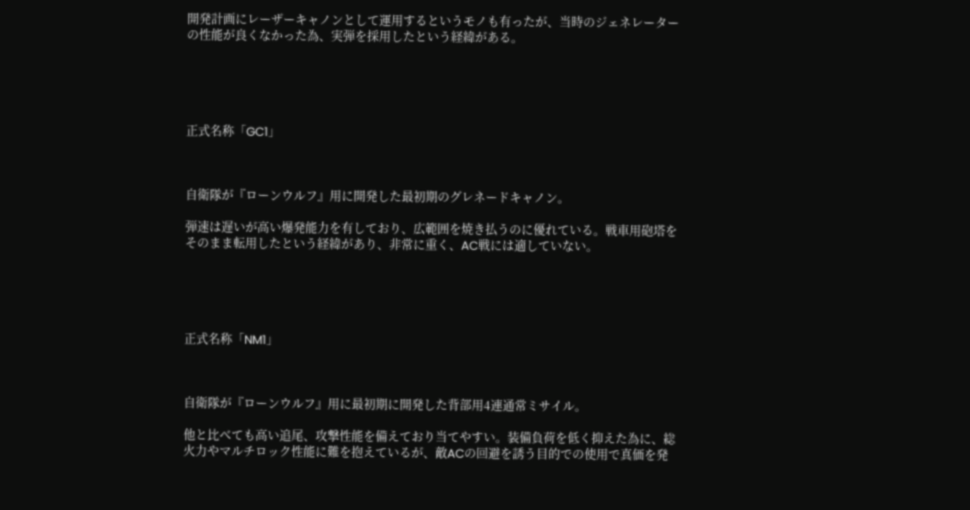開発計画にレーザーキャノンとして運用するというモノも有ったが、当時のジェネレーターの性能が良くなかった為、実弾を採用したという経緯がある。





正式名称「GC1」



自衛隊が『ローンウルフ』用に開発した最初期のグレネードキャノン。

弾速は遅いが高い爆発能力を有しており、広範囲を焼き払うのに優れている。戦車用砲塔をそのまま転用したという経緯があり、非常に重く、AC戦には適していない。





正式名称「NM1」



自衛隊が『ローンウルフ』用に最初期に開発した背部用4連通常ミサイル。

他と比べても高い追尾、攻撃性能を備えており当てやすい。装備負荷を低く抑えた為に、総火力やマルチロック性能に難を抱えているが、敵ACの回避を誘う目的での使用で真価を発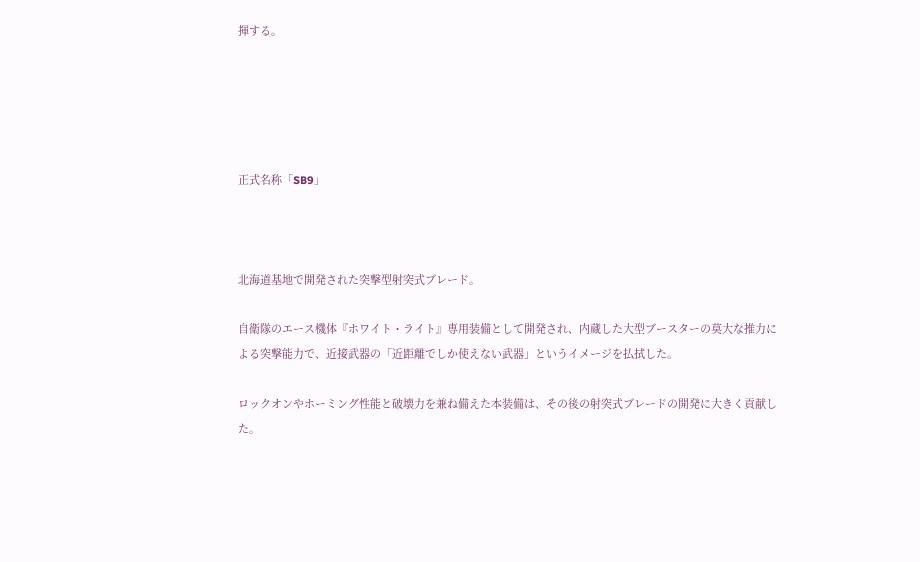揮する。





正式名称「SB9」



北海道基地で開発された突撃型射突式ブレード。

自衛隊のエース機体『ホワイト・ライト』専用装備として開発され、内蔵した大型ブースターの莫大な推力による突撃能力で、近接武器の「近距離でしか使えない武器」というイメージを払拭した。

ロックオンやホーミング性能と破壊力を兼ね備えた本装備は、その後の射突式ブレードの開発に大きく貢献した。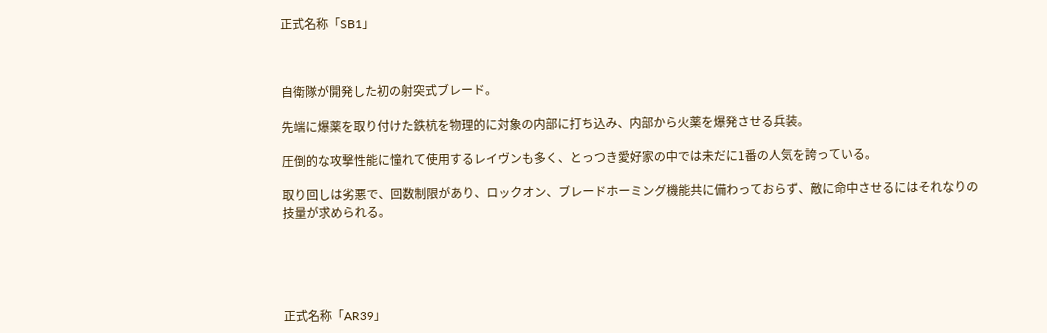正式名称「SB1」



自衛隊が開発した初の射突式ブレード。

先端に爆薬を取り付けた鉄杭を物理的に対象の内部に打ち込み、内部から火薬を爆発させる兵装。

圧倒的な攻撃性能に憧れて使用するレイヴンも多く、とっつき愛好家の中では未だに1番の人気を誇っている。

取り回しは劣悪で、回数制限があり、ロックオン、ブレードホーミング機能共に備わっておらず、敵に命中させるにはそれなりの技量が求められる。





正式名称「AR39」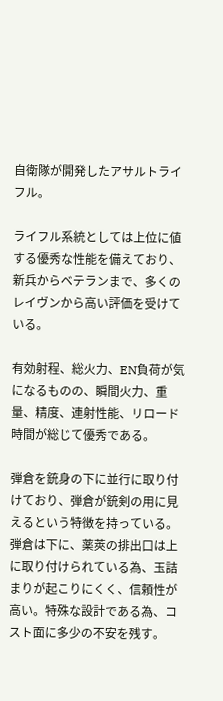自衛隊が開発したアサルトライフル。

ライフル系統としては上位に値する優秀な性能を備えており、新兵からベテランまで、多くのレイヴンから高い評価を受けている。

有効射程、総火力、EN負荷が気になるものの、瞬間火力、重量、精度、連射性能、リロード時間が総じて優秀である。

弾倉を銃身の下に並行に取り付けており、弾倉が銃剣の用に見えるという特徴を持っている。弾倉は下に、薬莢の排出口は上に取り付けられている為、玉詰まりが起こりにくく、信頼性が高い。特殊な設計である為、コスト面に多少の不安を残す。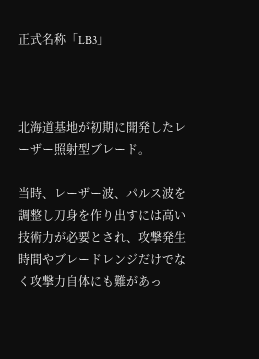正式名称「LB3」



北海道基地が初期に開発したレーザー照射型ブレード。

当時、レーザー波、パルス波を調整し刀身を作り出すには高い技術力が必要とされ、攻撃発生時間やブレードレンジだけでなく攻撃力自体にも難があっ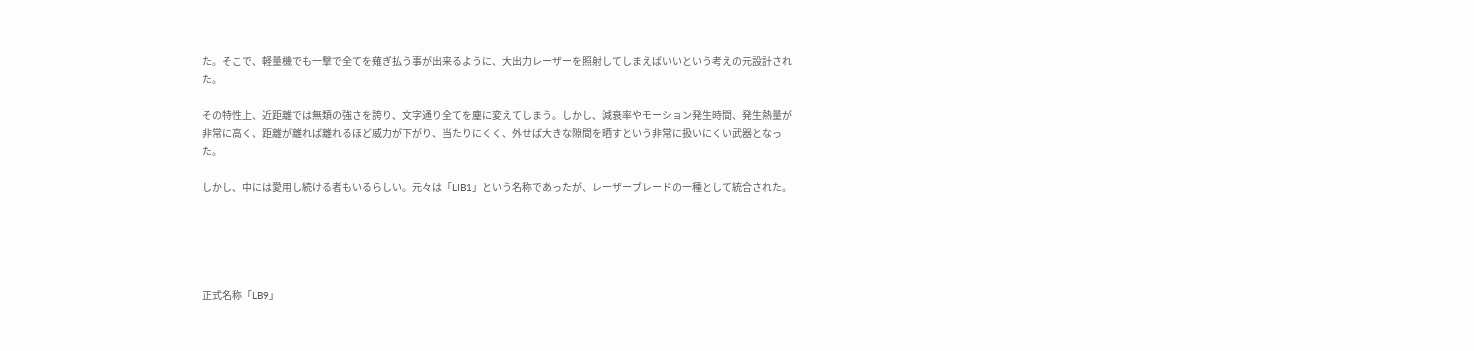た。そこで、軽量機でも一撃で全てを薙ぎ払う事が出来るように、大出力レーザーを照射してしまえばいいという考えの元設計された。

その特性上、近距離では無類の強さを誇り、文字通り全てを塵に変えてしまう。しかし、減衰率やモーション発生時間、発生熱量が非常に高く、距離が離れば離れるほど威力が下がり、当たりにくく、外せば大きな隙間を晒すという非常に扱いにくい武器となった。

しかし、中には愛用し続ける者もいるらしい。元々は「LIB1」という名称であったが、レーザーブレードの一種として統合された。





正式名称「LB9」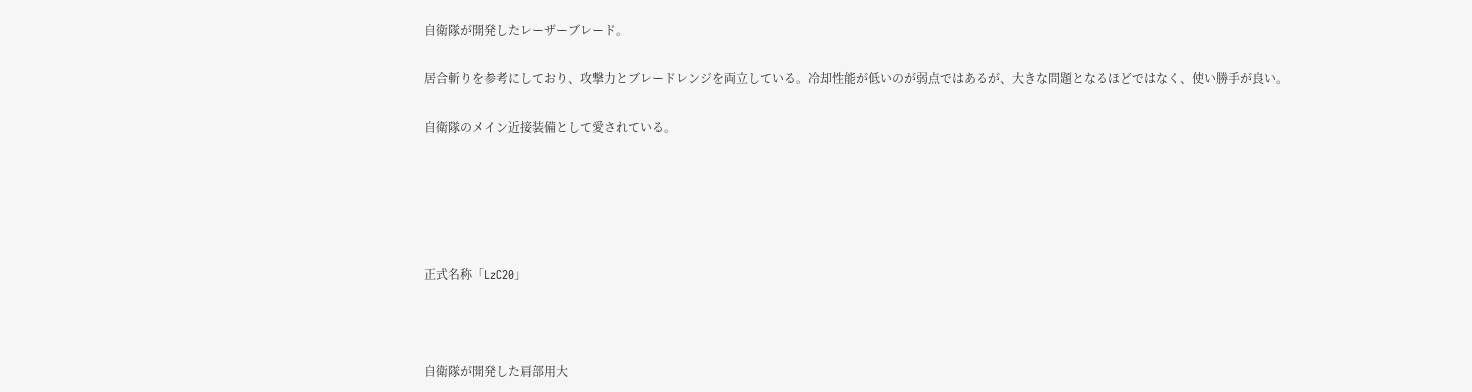自衛隊が開発したレーザーブレード。

居合斬りを参考にしており、攻撃力とブレードレンジを両立している。冷却性能が低いのが弱点ではあるが、大きな問題となるほどではなく、使い勝手が良い。

自衛隊のメイン近接装備として愛されている。





正式名称「LzC20」



自衛隊が開発した肩部用大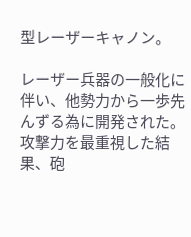型レーザーキャノン。

レーザー兵器の一般化に伴い、他勢力から一歩先んずる為に開発された。攻撃力を最重視した結果、砲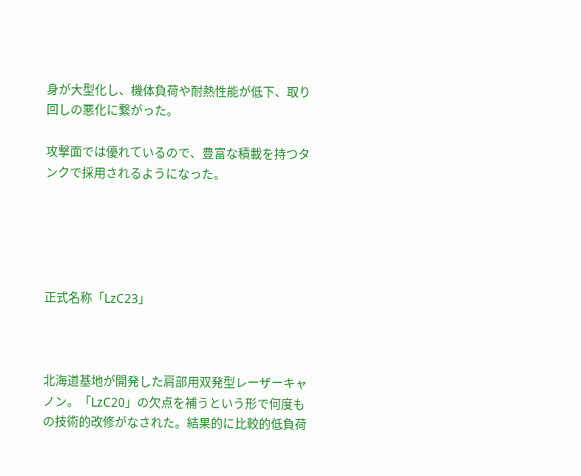身が大型化し、機体負荷や耐熱性能が低下、取り回しの悪化に繋がった。

攻撃面では優れているので、豊富な積載を持つタンクで採用されるようになった。





正式名称「LzC23」



北海道基地が開発した肩部用双発型レーザーキャノン。「LzC20」の欠点を補うという形で何度もの技術的改修がなされた。結果的に比較的低負荷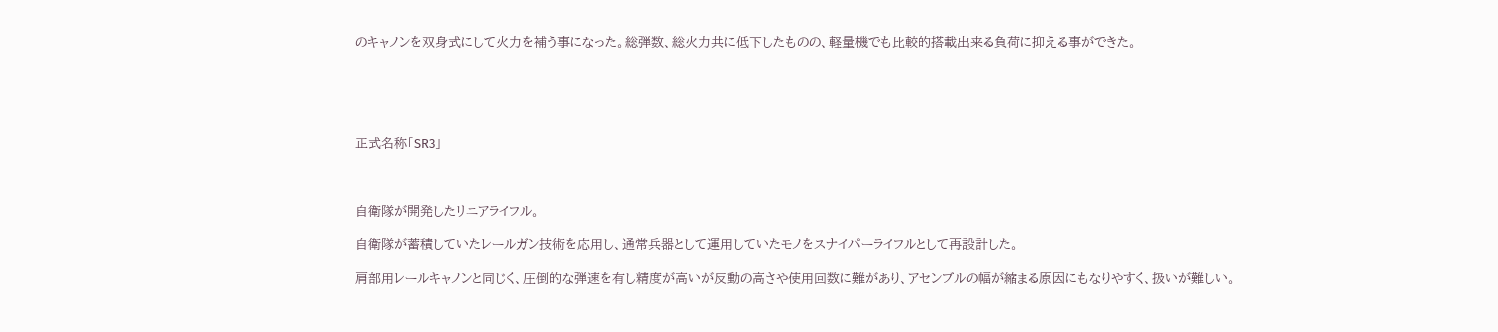のキャノンを双身式にして火力を補う事になった。総弾数、総火力共に低下したものの、軽量機でも比較的搭載出来る負荷に抑える事ができた。





正式名称「SR3」



自衛隊が開発したリニアライフル。

自衛隊が蓄積していたレールガン技術を応用し、通常兵器として運用していたモノをスナイパーライフルとして再設計した。

肩部用レールキャノンと同じく、圧倒的な弾速を有し精度が高いが反動の高さや使用回数に難があり、アセンブルの幅が縮まる原因にもなりやすく、扱いが難しい。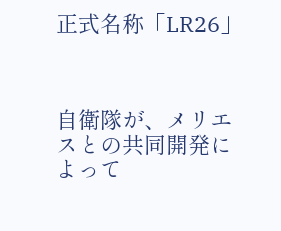正式名称「LR26」



自衛隊が、メリエスとの共同開発によって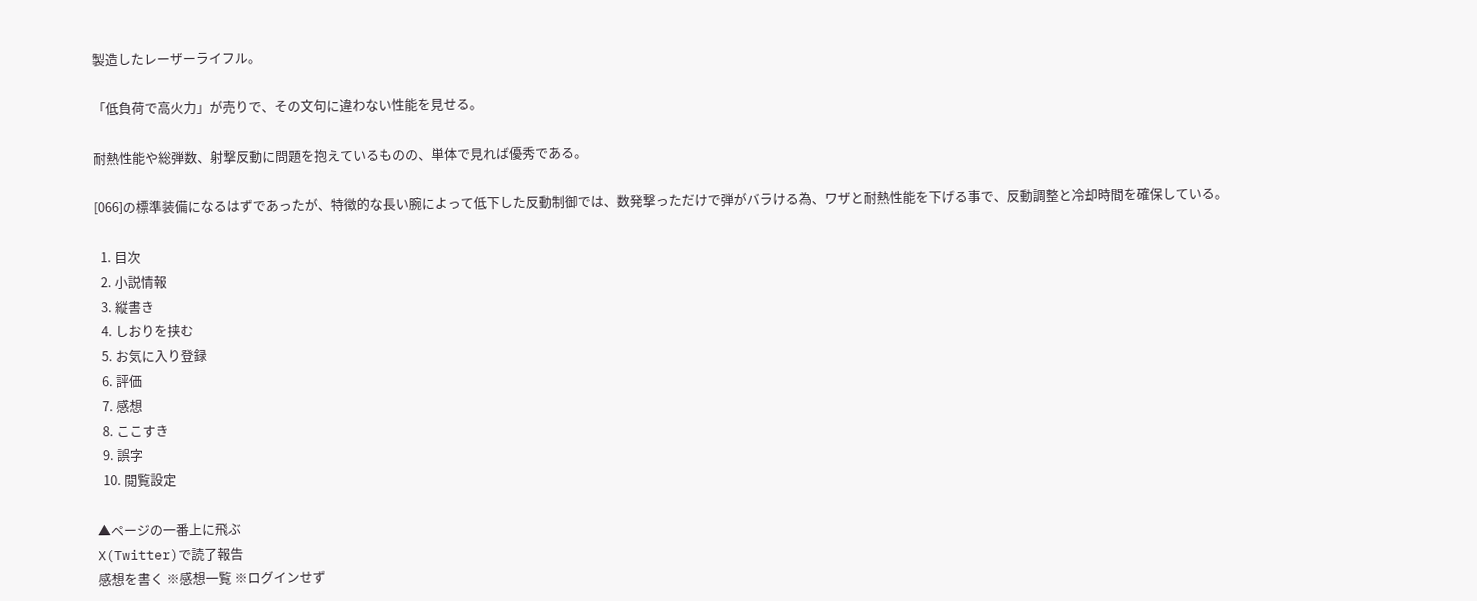製造したレーザーライフル。

「低負荷で高火力」が売りで、その文句に違わない性能を見せる。

耐熱性能や総弾数、射撃反動に問題を抱えているものの、単体で見れば優秀である。

[066]の標準装備になるはずであったが、特徴的な長い腕によって低下した反動制御では、数発撃っただけで弾がバラける為、ワザと耐熱性能を下げる事で、反動調整と冷却時間を確保している。

  1. 目次
  2. 小説情報
  3. 縦書き
  4. しおりを挟む
  5. お気に入り登録
  6. 評価
  7. 感想
  8. ここすき
  9. 誤字
  10. 閲覧設定

▲ページの一番上に飛ぶ
X(Twitter)で読了報告
感想を書く ※感想一覧 ※ログインせず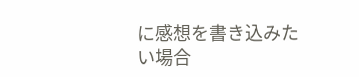に感想を書き込みたい場合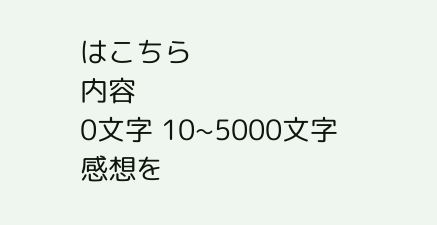はこちら
内容
0文字 10~5000文字
感想を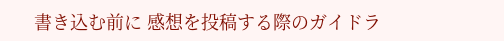書き込む前に 感想を投稿する際のガイドラ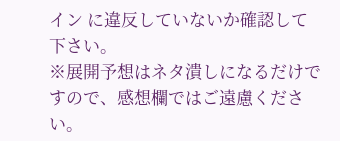イン に違反していないか確認して下さい。
※展開予想はネタ潰しになるだけですので、感想欄ではご遠慮ください。